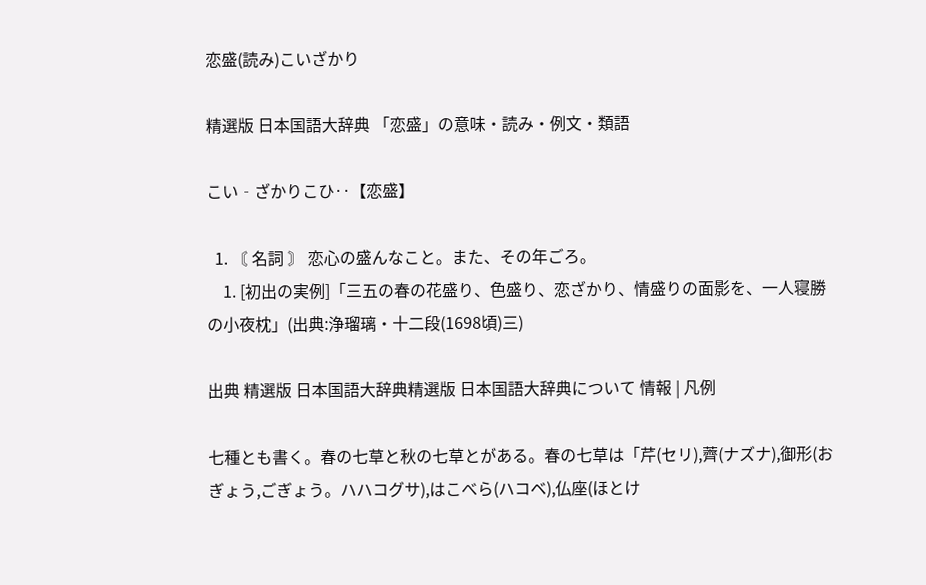恋盛(読み)こいざかり

精選版 日本国語大辞典 「恋盛」の意味・読み・例文・類語

こい‐ざかりこひ‥【恋盛】

  1. 〘 名詞 〙 恋心の盛んなこと。また、その年ごろ。
    1. [初出の実例]「三五の春の花盛り、色盛り、恋ざかり、情盛りの面影を、一人寝勝の小夜枕」(出典:浄瑠璃・十二段(1698頃)三)

出典 精選版 日本国語大辞典精選版 日本国語大辞典について 情報 | 凡例

七種とも書く。春の七草と秋の七草とがある。春の七草は「芹(セリ),薺(ナズナ),御形(おぎょう,ごぎょう。ハハコグサ),はこべら(ハコベ),仏座(ほとけ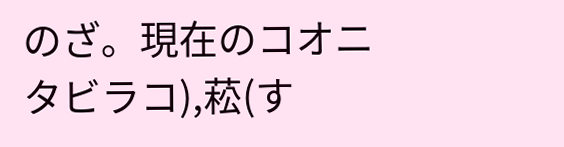のざ。現在のコオニタビラコ),菘(す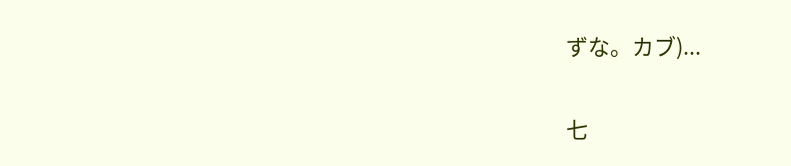ずな。カブ)...

七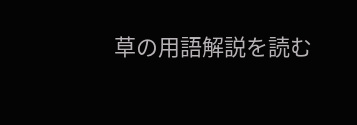草の用語解説を読む